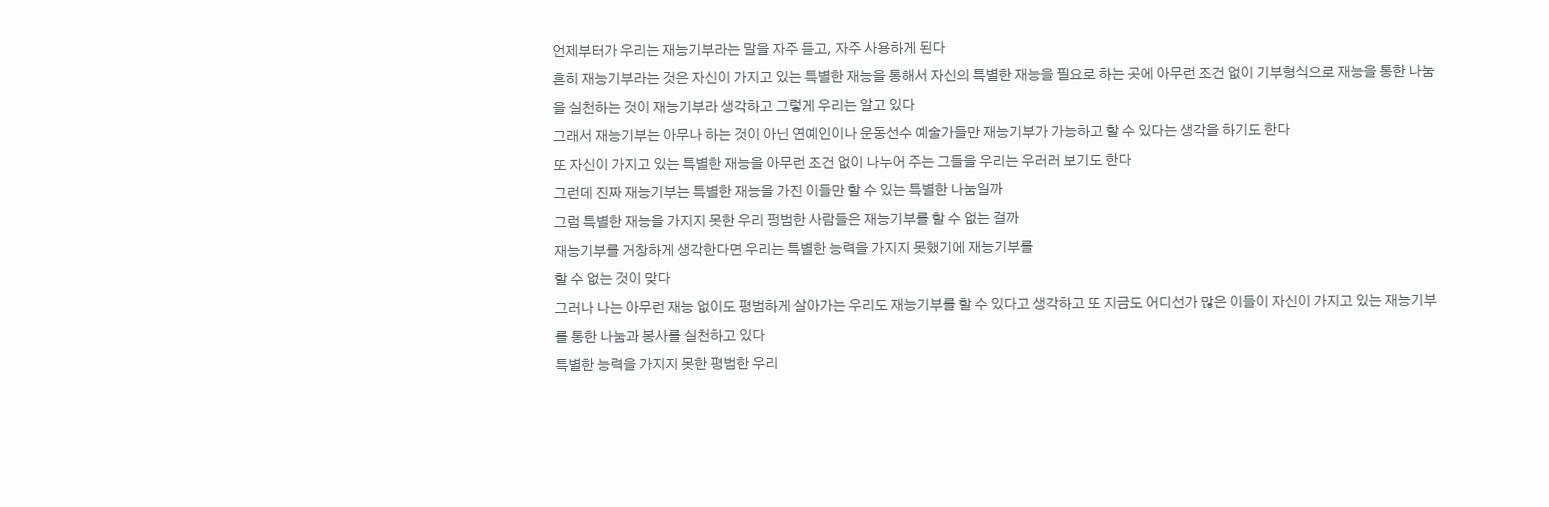언제부터가 우리는 재능기부라는 말을 자주 듣고, 자주 사용하게 된다
흔히 재능기부라는 것은 자신이 가지고 있는 특별한 재능을 통해서 자신의 특별한 재능을 필요로 하는 곳에 아무런 조건 없이 기부형식으로 재능을 통한 나눔을 실천하는 것이 재능기부라 생각하고 그렇게 우리는 알고 있다
그래서 재능기부는 아무나 하는 것이 아닌 연예인이나 운동선수 예술가들만 재능기부가 가능하고 할 수 있다는 생각을 하기도 한다
또 자신이 가지고 있는 특별한 재능을 아무런 조건 없이 나누어 주는 그들을 우리는 우러러 보기도 한다
그런데 진짜 재능기부는 특별한 재능을 가진 이들만 할 수 있는 특별한 나눔일까
그럼 특별한 재능을 가지지 못한 우리 펑범한 사람들은 재능기부를 할 수 없는 걸까
재능기부를 거창하게 생각한다면 우리는 특별한 능력을 가지지 못했기에 재능기부를
할 수 없는 것이 맞다
그러나 나는 아무런 재능 없이도 평범하게 살아가는 우리도 재능기부를 할 수 있다고 생각하고 또 지금도 어디선가 많은 이들이 자신이 가지고 있는 재능기부를 통한 나눔과 봉사를 실천하고 있다
특별한 능력을 가지지 못한 평범한 우리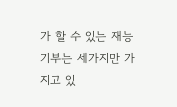가 할 수 있는 재능기부는 세가지만 가지고 있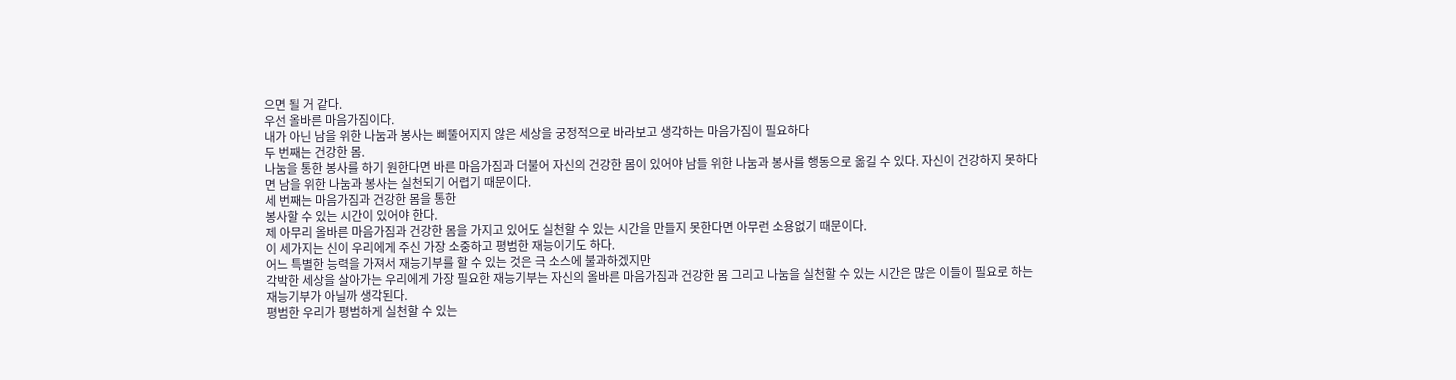으면 될 거 같다.
우선 올바른 마음가짐이다.
내가 아닌 남을 위한 나눔과 봉사는 삐뚤어지지 않은 세상을 궁정적으로 바라보고 생각하는 마음가짐이 필요하다
두 번째는 건강한 몸.
나눔을 통한 봉사를 하기 원한다면 바른 마음가짐과 더불어 자신의 건강한 몸이 있어야 남들 위한 나눔과 봉사를 행동으로 옮길 수 있다. 자신이 건강하지 못하다면 남을 위한 나눔과 봉사는 실천되기 어렵기 때문이다.
세 번째는 마음가짐과 건강한 몸을 통한
봉사할 수 있는 시간이 있어야 한다.
제 아무리 올바른 마음가짐과 건강한 몸을 가지고 있어도 실천할 수 있는 시간을 만들지 못한다면 아무런 소용없기 때문이다.
이 세가지는 신이 우리에게 주신 가장 소중하고 평범한 재능이기도 하다.
어느 특별한 능력을 가져서 재능기부를 할 수 있는 것은 극 소스에 불과하겠지만
각박한 세상을 살아가는 우리에게 가장 필요한 재능기부는 자신의 올바른 마음가짐과 건강한 몸 그리고 나눔을 실천할 수 있는 시간은 많은 이들이 필요로 하는 재능기부가 아닐까 생각된다.
평범한 우리가 평범하게 실천할 수 있는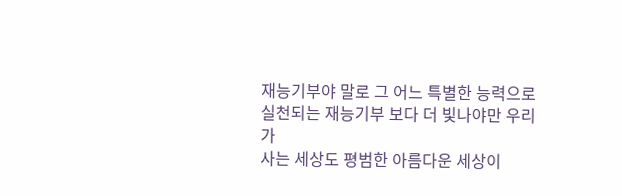재능기부야 말로 그 어느 특별한 능력으로 실천되는 재능기부 보다 더 빛나야만 우리가
사는 세상도 평범한 아름다운 세상이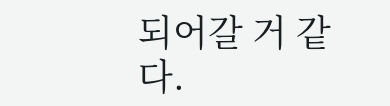되어갈 거 같다.